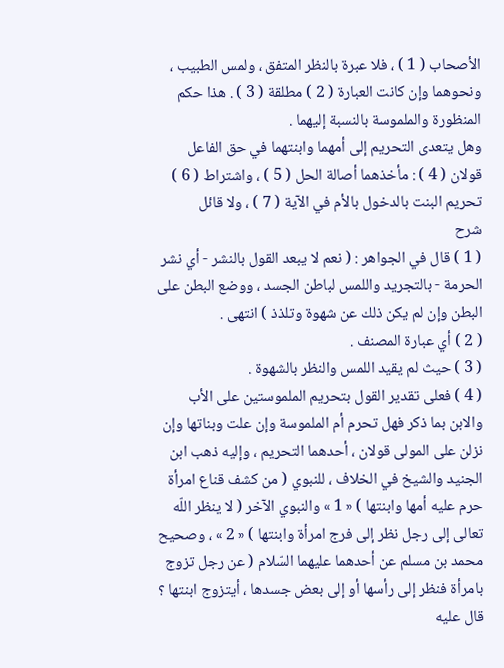الأصحاب ( 1 ) ، فلا عبرة بالنظر المتفق ، ولمس الطبيب ، ونحوهما وإن كانت العبارة ( 2 ) مطلقة ( 3 ) . هذا حكم المنظورة والملموسة بالنسبة إليهما .
وهل يتعدى التحريم إلى أمهما وابنتهما في حق الفاعل قولان ( 4 ) : مأخذهما أصالة الحل ( 5 ) ، واشتراط ( 6 ) تحريم البنت بالدخول بالأم في الآية ( 7 ) ، ولا قائل
شرح
( 1 ) قال في الجواهر : ( نعم لا يبعد القول بالنشر - أي نشر الحرمة - بالتجريد واللمس لباطن الجسد ، ووضع البطن على البطن وإن لم يكن ذلك عن شهوة وتلذذ ) انتهى .
( 2 ) أي عبارة المصنف .
( 3 ) حيث لم يقيد اللمس والنظر بالشهوة .
( 4 ) فعلى تقدير القول بتحريم الملموستين على الأب والابن بما ذكر فهل تحرم أم الملموسة وإن علت وبناتها وإن نزلن على المولى قولان ، أحدهما التحريم ، وإليه ذهب ابن الجنيد والشيخ في الخلاف ، للنبوي ( من كشف قناع امرأة حرم عليه أمها وابنتها ) « 1 » والنبوي الآخر ( لا ينظر اللّه تعالى إلى رجل نظر إلى فرج امرأة وابنتها ) « 2 » ، وصحيح محمد بن مسلم عن أحدهما عليهما السّلام ( عن رجل تزوج بامرأة فنظر إلى رأسها أو إلى بعض جسدها ، أيتزوج ابنتها ؟ قال عليه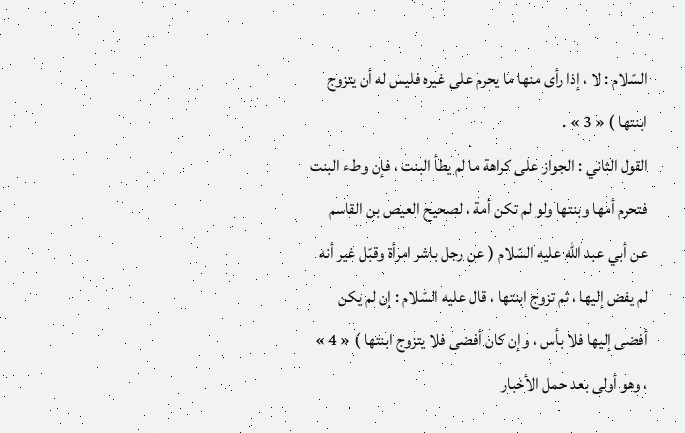السّلام : لا ، إذا رأى منها ما يحرم على غيره فليس له أن يتزوج ابنتها ) « 3 » .
القول الثاني : الجواز على كراهة ما لم يطأ البنت ، فإن وطء البنت فتحرم أمها وبنتها ولو لم تكن أمة ، لصحيح العيص بن القاسم عن أبي عبد اللّه عليه السّلام ( عن رجل باشر امرأة وقبّل غير أنه لم يفض إليها ، ثم تزوج ابنتها ، قال عليه السّلام : إن لم يكن أفضى إليها فلا بأس ، وإن كان أفضى فلا يتزوج ابنتها ) « 4 » ، وهو أولى بعد حمل الأخبار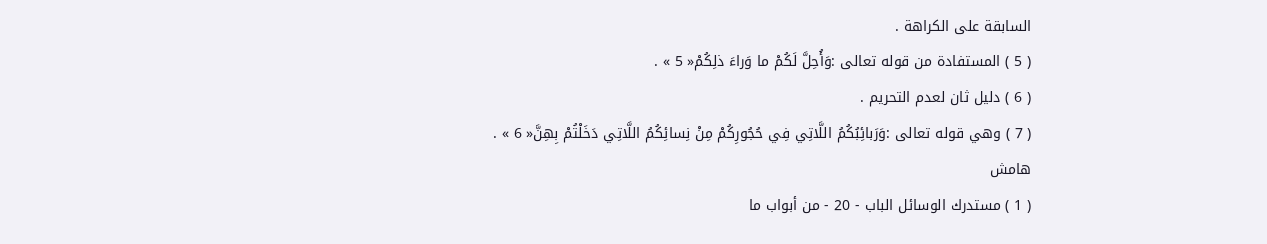السابقة على الكراهة .
( 5 ) المستفادة من قوله تعالى :وَأُحِلَّ لَكُمْ ما وَراءَ ذلِكُمْ« 5 » .
( 6 ) دليل ثان لعدم التحريم .
( 7 ) وهي قوله تعالى :وَرَبائِبُكُمُ اللَّاتِي فِي حُجُورِكُمْ مِنْ نِسائِكُمُ اللَّاتِي دَخَلْتُمْ بِهِنَّ« 6 » .
هامش
( 1 ) مستدرك الوسائل الباب - 20 - من أبواب ما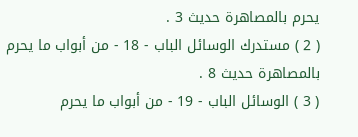يحرم بالمصاهرة حديث 3 .
( 2 ) مستدرك الوسائل الباب - 18 - من أبواب ما يحرم بالمصاهرة حديث 8 .
( 3 ) الوسائل الباب - 19 - من أبواب ما يحرم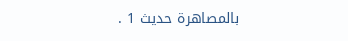بالمصاهرة حديث 1 .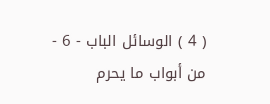( 4 ) الوسائل الباب - 6 - من أبواب ما يحرم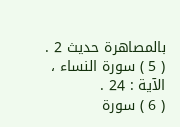بالمصاهرة حديث 2 .
( 5 ) سورة النساء ، الآية : 24 .
( 6 ) سورة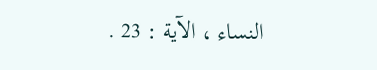النساء ، الآية : 23 .